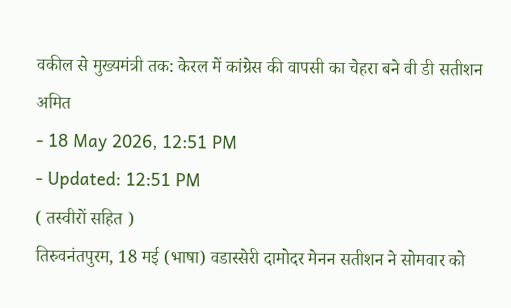वकील से मुख्यमंत्री तक: केरल में कांग्रेस की वापसी का चेहरा बने वी डी सतीशन
अमित
- 18 May 2026, 12:51 PM
- Updated: 12:51 PM
( तस्वीरों सहित )
तिरुवनंतपुरम, 18 मई (भाषा) वडास्सेरी दामोदर मेनन सतीशन ने सोमवार को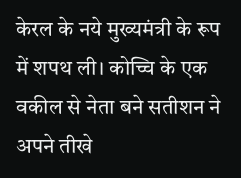केरल के नये मुख्यमंत्री के रूप में शपथ ली। कोच्चि के एक वकील से नेता बने सतीशन ने अपने तीखे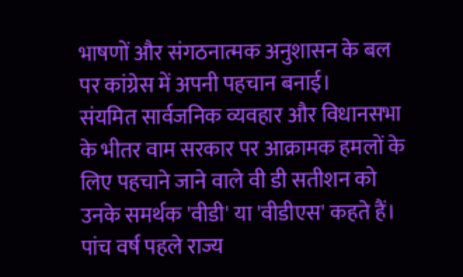भाषणों और संगठनात्मक अनुशासन के बल पर कांग्रेस में अपनी पहचान बनाई।
संयमित सार्वजनिक व्यवहार और विधानसभा के भीतर वाम सरकार पर आक्रामक हमलों के लिए पहचाने जाने वाले वी डी सतीशन को उनके समर्थक 'वीडी' या 'वीडीएस' कहते हैं। पांच वर्ष पहले राज्य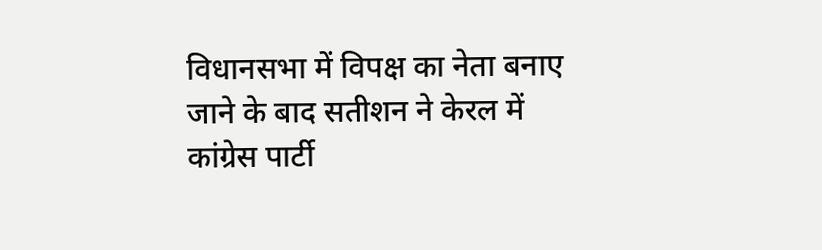विधानसभा में विपक्ष का नेता बनाए जाने के बाद सतीशन ने केरल में कांग्रेस पार्टी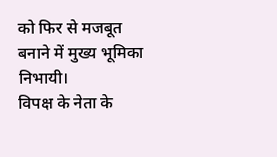को फिर से मजबूत बनाने में मुख्य भूमिका निभायी।
विपक्ष के नेता के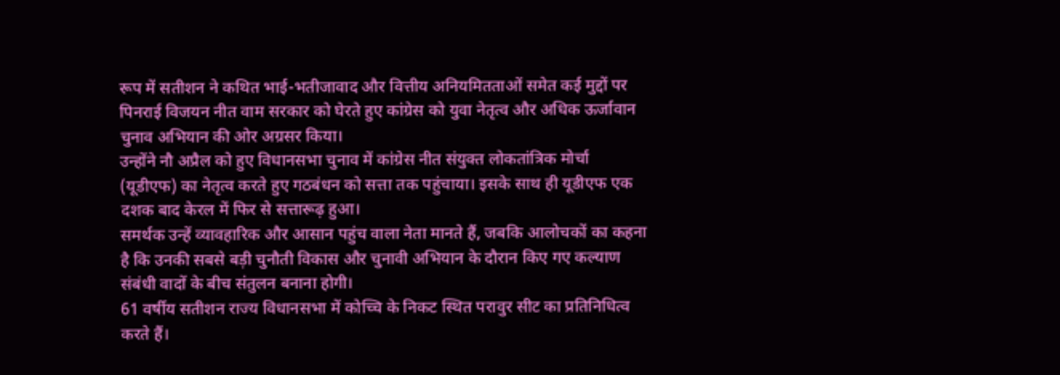रूप में सतीशन ने कथित भाई-भतीजावाद और वित्तीय अनियमितताओं समेत कई मुद्दों पर पिनराई विजयन नीत वाम सरकार को घेरते हुए कांग्रेस को युवा नेतृत्व और अधिक ऊर्जावान चुनाव अभियान की ओर अग्रसर किया।
उन्होंने नौ अप्रैल को हुए विधानसभा चुनाव में कांग्रेस नीत संयुक्त लोकतांत्रिक मोर्चा (यूडीएफ) का नेतृत्व करते हुए गठबंधन को सत्ता तक पहुंचाया। इसके साथ ही यूडीएफ एक दशक बाद केरल में फिर से सत्तारूढ़ हुआ।
समर्थक उन्हें व्यावहारिक और आसान पहुंच वाला नेता मानते हैं, जबकि आलोचकों का कहना है कि उनकी सबसे बड़ी चुनौती विकास और चुनावी अभियान के दौरान किए गए कल्याण संबंधी वादों के बीच संतुलन बनाना होगी।
61 वर्षीय सतीशन राज्य विधानसभा में कोच्चि के निकट स्थित परावुर सीट का प्रतिनिधित्व करते हैं।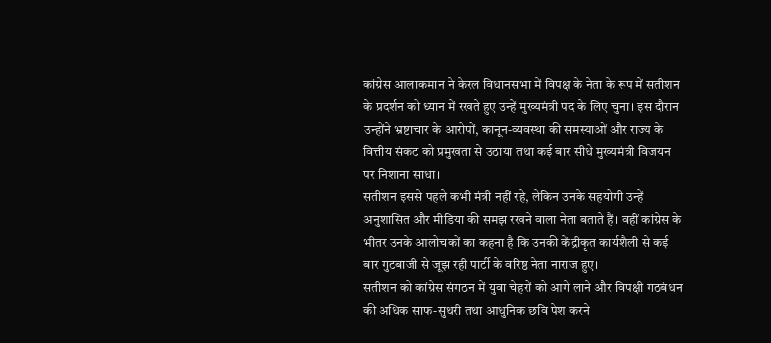कांग्रेस आलाकमान ने केरल विधानसभा में विपक्ष के नेता के रूप में सतीशन के प्रदर्शन को ध्यान में रखते हुए उन्हें मुख्यमंत्री पद के लिए चुना। इस दौरान उन्होंने भ्रष्टाचार के आरोपों, कानून-व्यवस्था की समस्याओं और राज्य के वित्तीय संकट को प्रमुखता से उठाया तथा कई बार सीधे मुख्यमंत्री विजयन पर निशाना साधा।
सतीशन इससे पहले कभी मंत्री नहीं रहे, लेकिन उनके सहयोगी उन्हें अनुशासित और मीडिया की समझ रखने वाला नेता बताते हैं। वहीं कांग्रेस के भीतर उनके आलोचकों का कहना है कि उनकी केंद्रीकृत कार्यशैली से कई बार गुटबाजी से जूझ रही पार्टी के वरिष्ठ नेता नाराज हुए।
सतीशन को कांग्रेस संगठन में युवा चेहरों को आगे लाने और विपक्षी गठबंधन की अधिक साफ-सुथरी तथा आधुनिक छवि पेश करने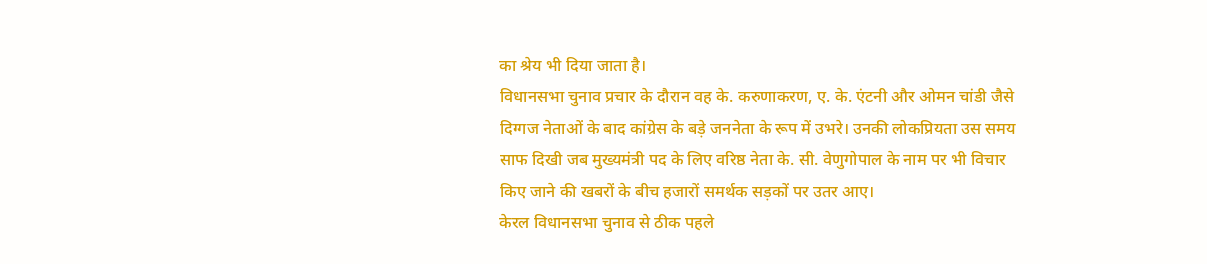का श्रेय भी दिया जाता है।
विधानसभा चुनाव प्रचार के दौरान वह के. करुणाकरण, ए. के. एंटनी और ओमन चांडी जैसे दिग्गज नेताओं के बाद कांग्रेस के बड़े जननेता के रूप में उभरे। उनकी लोकप्रियता उस समय साफ दिखी जब मुख्यमंत्री पद के लिए वरिष्ठ नेता के. सी. वेणुगोपाल के नाम पर भी विचार किए जाने की खबरों के बीच हजारों समर्थक सड़कों पर उतर आए।
केरल विधानसभा चुनाव से ठीक पहले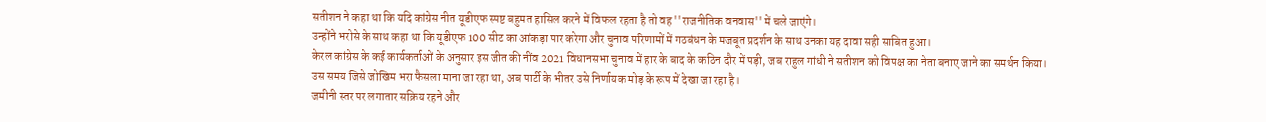सतीशन ने कहा था कि यदि कांग्रेस नीत यूडीएफ स्पष्ट बहुमत हासिल करने में विफल रहता है तो वह ''राजनीतिक वनवास'' में चले जाएंगे।
उन्होंने भरोसे के साथ कहा था कि यूडीएफ 100 सीट का आंकड़ा पार करेगा और चुनाव परिणामों में गठबंधन के मजबूत प्रदर्शन के साथ उनका यह दावा सही साबित हुआ।
केरल कांग्रेस के कई कार्यकर्ताओं के अनुसार इस जीत की नींव 2021 विधानसभा चुनाव में हार के बाद के कठिन दौर में पड़ी, जब राहुल गांधी ने सतीशन को विपक्ष का नेता बनाए जाने का समर्थन किया।
उस समय जिसे जोखिम भरा फैसला माना जा रहा था, अब पार्टी के भीतर उसे निर्णायक मोड़ के रूप में देखा जा रहा है।
जमीनी स्तर पर लगातार सक्रिय रहने और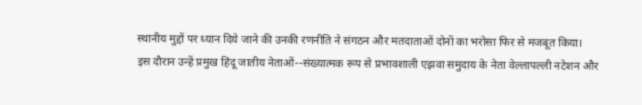स्थानीय मुद्दों पर ध्यान दिये जाने की उनकी रणनीति ने संगठन और मतदाताओं दोनों का भरोसा फिर से मजबूत किया।
इस दौरान उन्हें प्रमुख हिंदू जातीय नेताओं--संख्यात्मक रूप से प्रभावशाली एझवा समुदाय के नेता वेल्लापल्ली नटेशन और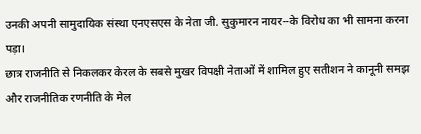उनकी अपनी सामुदायिक संस्था एनएसएस के नेता जी. सुकुमारन नायर--के विरोध का भी सामना करना पड़ा।
छात्र राजनीति से निकलकर केरल के सबसे मुखर विपक्षी नेताओं में शामिल हुए सतीशन ने कानूनी समझ और राजनीतिक रणनीति के मेल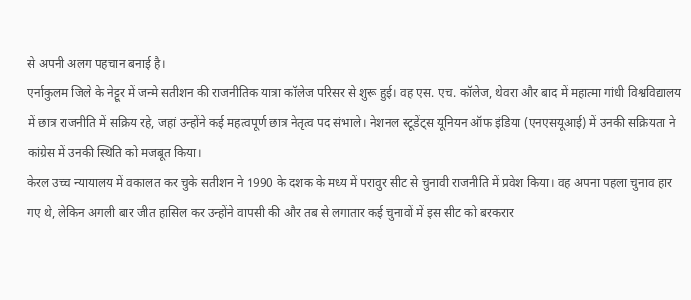से अपनी अलग पहचान बनाई है।
एर्नाकुलम जिले के नेट्टूर में जन्मे सतीशन की राजनीतिक यात्रा कॉलेज परिसर से शुरू हुई। वह एस. एच. कॉलेज, थेवरा और बाद में महात्मा गांधी विश्वविद्यालय में छात्र राजनीति में सक्रिय रहे, जहां उन्होंने कई महत्वपूर्ण छात्र नेतृत्व पद संभाले। नेशनल स्टूडेंट्स यूनियन ऑफ इंडिया (एनएसयूआई) में उनकी सक्रियता ने कांग्रेस में उनकी स्थिति को मजबूत किया।
केरल उच्च न्यायालय में वकालत कर चुके सतीशन ने 1990 के दशक के मध्य में परावुर सीट से चुनावी राजनीति में प्रवेश किया। वह अपना पहला चुनाव हार गए थे, लेकिन अगली बार जीत हासिल कर उन्होंने वापसी की और तब से लगातार कई चुनावों में इस सीट को बरकरार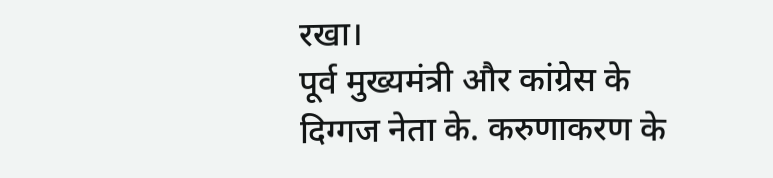रखा।
पूर्व मुख्यमंत्री और कांग्रेस के दिग्गज नेता के. करुणाकरण के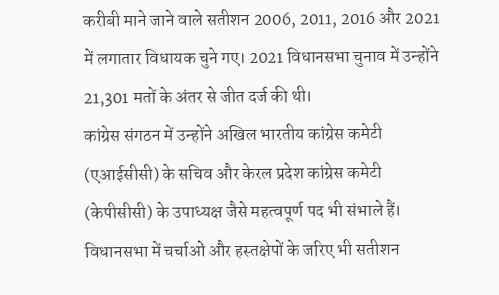करीबी माने जाने वाले सतीशन 2006, 2011, 2016 और 2021 में लगातार विधायक चुने गए। 2021 विधानसभा चुनाव में उन्होंने 21,301 मतों के अंतर से जीत दर्ज की थी।
कांग्रेस संगठन में उन्होंने अखिल भारतीय कांग्रेस कमेटी (एआईसीसी) के सचिव और केरल प्रदेश कांग्रेस कमेटी (केपीसीसी) के उपाध्यक्ष जैसे महत्वपूर्ण पद भी संभाले हैं।
विधानसभा में चर्चाओं और हस्तक्षेपों के जरिए भी सतीशन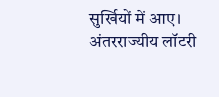सुर्खियों में आए। अंतरराज्यीय लॉटरी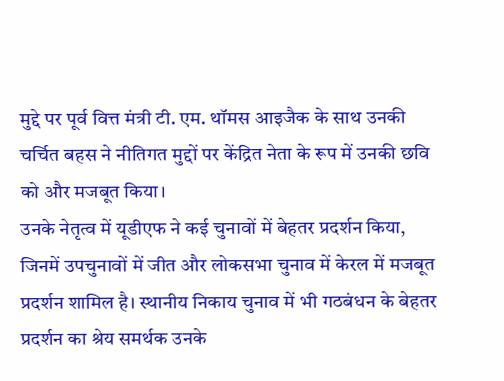मुद्दे पर पूर्व वित्त मंत्री टी. एम. थॉमस आइजैक के साथ उनकी चर्चित बहस ने नीतिगत मुद्दों पर केंद्रित नेता के रूप में उनकी छवि को और मजबूत किया।
उनके नेतृत्व में यूडीएफ ने कई चुनावों में बेहतर प्रदर्शन किया, जिनमें उपचुनावों में जीत और लोकसभा चुनाव में केरल में मजबूत प्रदर्शन शामिल है। स्थानीय निकाय चुनाव में भी गठबंधन के बेहतर प्रदर्शन का श्रेय समर्थक उनके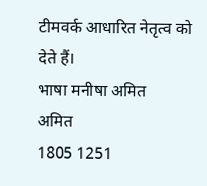टीमवर्क आधारित नेतृत्व को देते हैं।
भाषा मनीषा अमित
अमित
1805 1251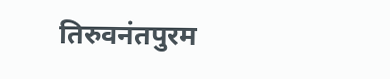तिरुवनंतपुरम